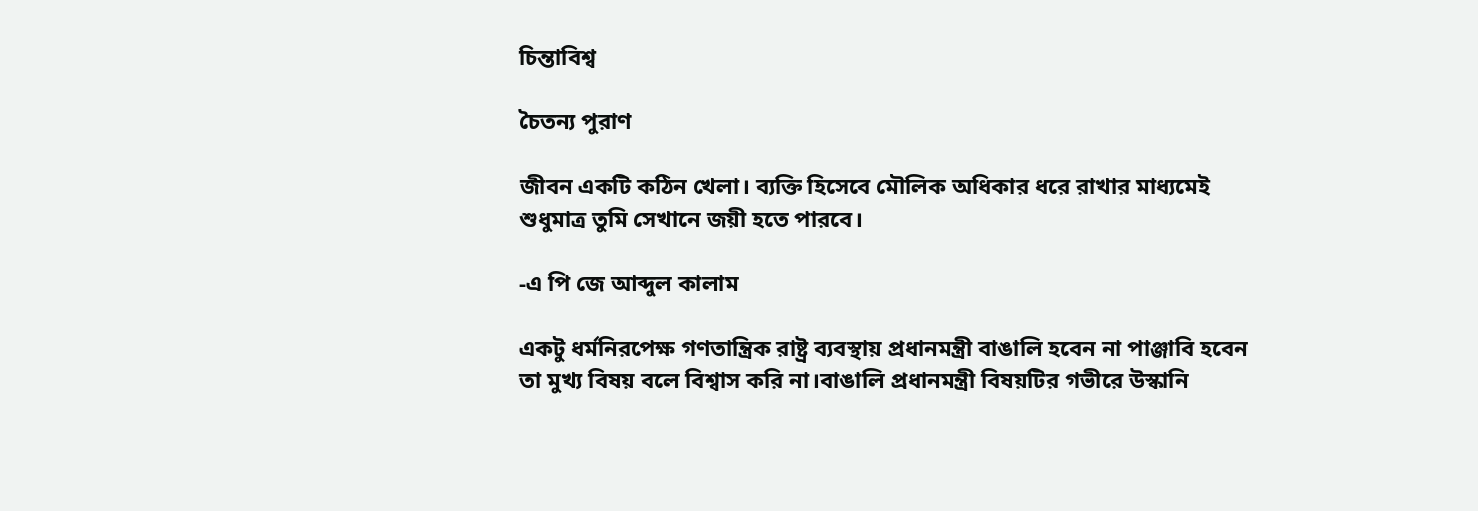চিন্তাবিশ্ব

চৈতন্য পুরাণ

জীবন একটি কঠিন খেলা। ব্যক্তি হিসেবে মৌলিক অধিকার ধরে রাখার মাধ্যমেই শুধুমাত্র তুমি সেখানে জয়ী হতে পারবে।

-এ পি জে আব্দুল কালাম

একটু ধর্মনিরপেক্ষ গণতান্ত্রিক রাষ্ট্র ব্যবস্থায় প্রধানমন্ত্রী বাঙালি হবেন না পাঞ্জাবি হবেন তা মুখ্য বিষয় বলে বিশ্বাস করি না।বাঙালি প্রধানমন্ত্রী বিষয়টির গভীরে উস্কানি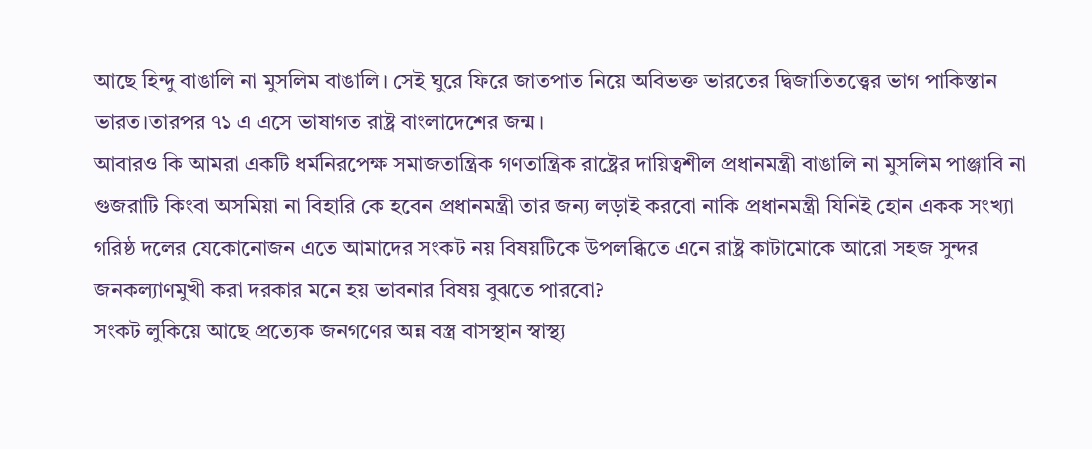আছে হিন্দু বাঙালি না মুসলিম বাঙালি। সেই ঘুরে ফিরে জাতপাত নিয়ে অবিভক্ত ভারতের দ্বিজাতিতত্ত্বের ভাগ পাকিস্তান ভারত।তারপর ৭১ এ এসে ভাষাগত রাষ্ট্র বাংলাদেশের জন্ম।
আবারও কি আমরা একটি ধর্মনিরপেক্ষ সমাজতান্ত্রিক গণতান্ত্রিক রাষ্ট্রের দায়িত্বশীল প্রধানমন্ত্রী বাঙালি না মুসলিম পাঞ্জাবি না গুজরাটি কিংবা অসমিয়া না বিহারি কে হবেন প্রধানমন্ত্রী তার জন্য লড়াই করবো নাকি প্রধানমন্ত্রী যিনিই হোন একক সংখ্যা গরিষ্ঠ দলের যেকোনোজন এতে আমাদের সংকট নয় বিষয়টিকে উপলব্ধিতে এনে রাষ্ট্র কাটামোকে আরো সহজ সুন্দর জনকল্যাণমুখী করা দরকার মনে হয় ভাবনার বিষয় বুঝতে পারবো?
সংকট লুকিয়ে আছে প্রত্যেক জনগণের অন্ন বস্ত্র বাসস্থান স্বাস্থ্য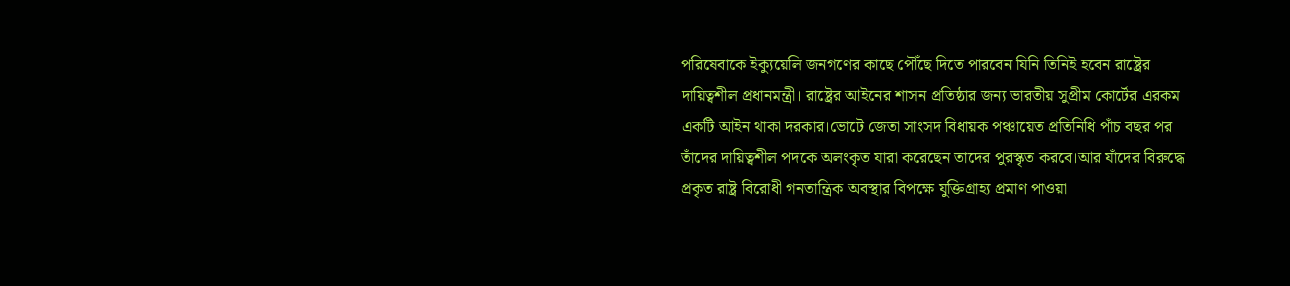পরিষেবাকে ইক্যুয়েলি জনগণের কাছে পৌঁছে দিতে পারবেন যিনি তিনিই হবেন রাষ্ট্রের দায়িত্বশীল প্রধানমন্ত্রী। রাষ্ট্রের আইনের শাসন প্রতিষ্ঠার জন্য ভারতীয় সুপ্রীম কোর্টের এরকম একটি আইন থাকা দরকার।ভোটে জেতা সাংসদ বিধায়ক পঞ্চায়েত প্রতিনিধি পাঁচ বছর পর তাঁদের দায়িত্বশীল পদকে অলংকৃত যারা করেছেন তাদের পুরস্কৃত করবে।আর যাঁদের বিরুদ্ধে প্রকৃত রাষ্ট্র বিরোধী গনতান্ত্রিক অবস্থার বিপক্ষে যুক্তিগ্রাহ্য প্রমাণ পাওয়া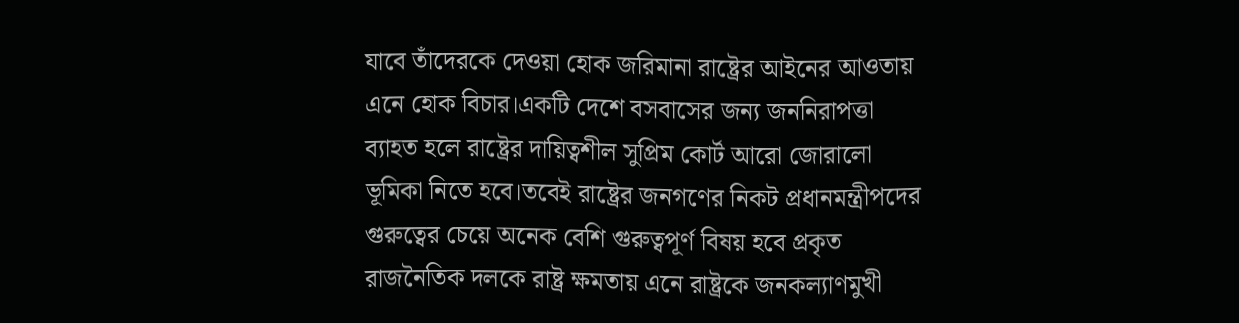যাবে তাঁদেরকে দেওয়া হোক জরিমানা রাষ্ট্রের আইনের আওতায় এনে হোক বিচার।একটি দেশে বসবাসের জন্য জননিরাপত্তা ব্যাহত হলে রাষ্ট্রের দায়িত্বশীল সুপ্রিম কোর্ট আরো জোরালো ভূমিকা নিতে হবে।তবেই রাষ্ট্রের জনগণের নিকট প্রধানমন্ত্রীপদের গুরুত্বের চেয়ে অনেক বেশি গুরুত্বপূর্ণ বিষয় হবে প্রকৃত রাজনৈতিক দলকে রাষ্ট্র ক্ষমতায় এনে রাষ্ট্রকে জনকল্যাণমুখী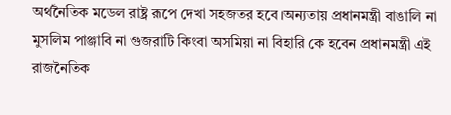অর্থনৈতিক মডেল রাষ্ট্র রূপে দেখা সহজতর হবে।অন্যতায় প্রধানমন্ত্রী বাঙালি না মুসলিম পাঞ্জাবি না গুজরাটি কিংবা অসমিয়া না বিহারি কে হবেন প্রধানমন্ত্রী এই রাজনৈতিক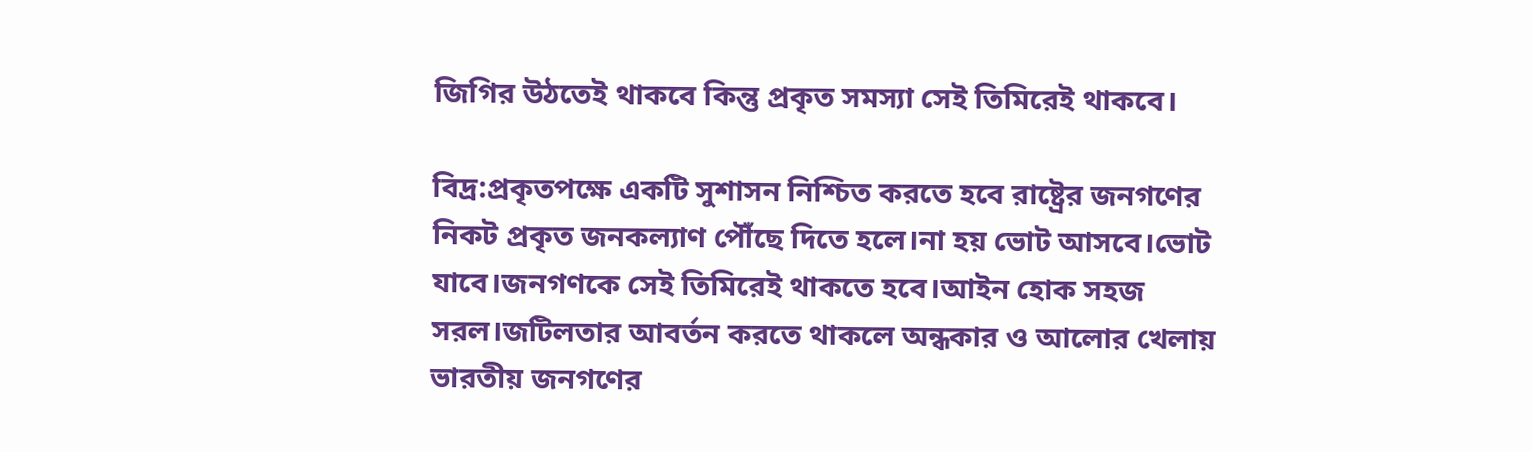জিগির উঠতেই থাকবে কিন্তু প্রকৃত সমস্যা সেই তিমিরেই থাকবে।

বিদ্র:প্রকৃতপক্ষে একটি সুশাসন নিশ্চিত করতে হবে রাষ্ট্রের জনগণের নিকট প্রকৃত জনকল্যাণ পৌঁছে দিতে হলে।না হয় ভোট আসবে।ভোট যাবে।জনগণকে সেই তিমিরেই থাকতে হবে।আইন হোক সহজ সরল।জটিলতার আবর্তন করতে থাকলে অন্ধকার ও আলোর খেলায় ভারতীয় জনগণের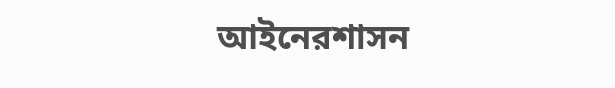আইনেরশাসন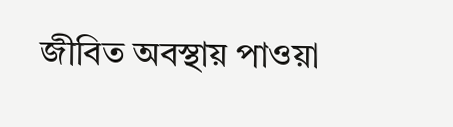জীবিত অবস্থায় পাওয়া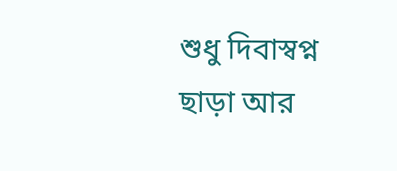শুধু দিবাস্বপ্ন ছাড়া আর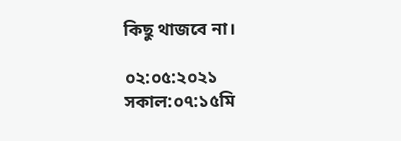কিছু থাজবে না।

০২:০৫:২০২১
সকাল:০৭:১৫মি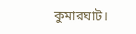কুমারঘাট।